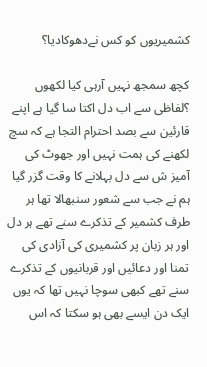کشمیریوں کو کس نےدھوکادیا؟

کچھ سمجھ نہیں آرہی کیا لکھوں ؟لفاظی سے اب دل اکتا سا گیا ہے اپنے قارئین سے بصد احترام التجا ہے کہ سچ لکھنے کی ہمت نہیں اور جھوٹ کی آمیز ش سے دل بہلانے کا وقت گزر گیا ہم نے جب سے شعور سنبھالا تھا ہر طرف کشمیر کے تذکرے سنے تھے ہر دل اور ہر زبان پر کشمیری کی آزادی کی تمنا اور دعائیں اور قربانیوں کے تذکرے سنے تھے کبھی سوچا نہیں تھا کہ یوں ایک دن ایسے بھی ہو سکتا کہ اس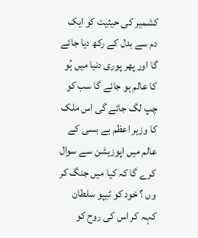کشمیر کی حیثیت کو ایک دم سے بدل کے رکھ دیا جائے گا اور پھر پوری دنیا میں ہُو کا عالم ہو جائے گا سب کو چپ لگ جائے گی اس ملک کا وزیر اعظم بے بسی کے عالم میں اپوزیشن سے سوال کرے گا کہ کیا میں جنگ کر وں ؟ خود کو ٹیپو سلطان کہہ کر اس کی روح کو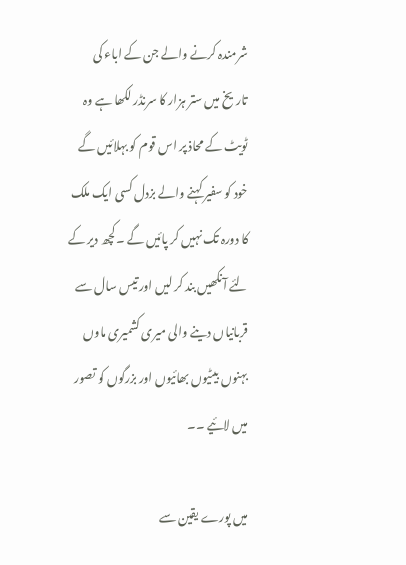شرمندہ کرنے والے جن کے اباء کی تاریخ میں ستر ہزار کا سرنڈر لکھا ہے وہ ٹویٹ کے محاذ پر اس قوم کو بہلائیں گے خود کو سفیر کہنے والے بزدل کسی ایک ملک کا دورہ تک نہیں کر پائیں گے ۔کچھ دیر کے لئے آنکھیں بند کر لیں اور تیس سال سے قربانیاں دینے والی میری کشمیری ماوں بہنوں بیٹیوں بھائیوں اور بزرگوں کو تصور میں لائیے ۔۔

میں پورے یقین سے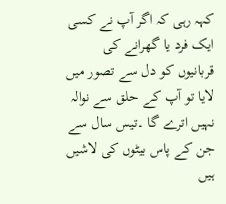کہہ رہی کہ اگر آپ نے کسی ایک فرد یا گھرانے کی قربانیوں کو دل سے تصور میں لایا تو آپ کے حلق سے نوالہ نہیں اترے گا ۔تیس سال سے جن کے پاس بیٹوں کی لاشیں ہیں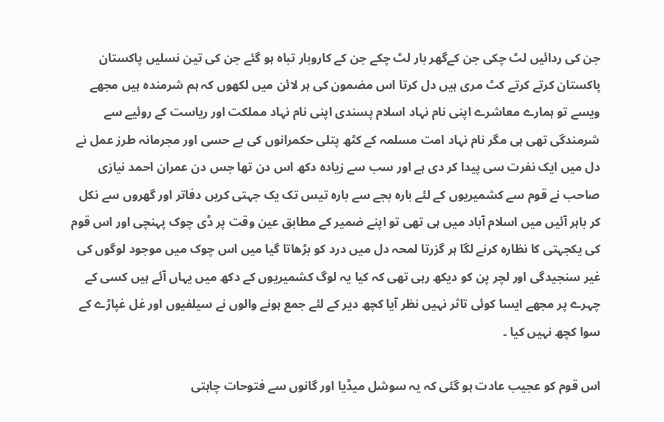جن کی ردائیں لٹ چکی جن کےگھر بار لٹ چکے جن کے کاروبار تباہ ہو گئے جن کی تین نسلیں پاکستان پاکستان کرتے کرتے کٹ مری ہیں دل کرتا اس مضمون کی ہر لائن میں لکھوں کہ ہم شرمندہ ہیں مجھے ویسے تو ہمارے معاشرے اپنی نام نہاد اسلام پسندی اپنی نام نہاد مملکت اور ریاست کے روئیے سے شرمندگی تھی ہی مگر نام نہاد امت مسلمہ کے کٹھ پتلی حکمرانوں کی بے حسی اور مجرمانہ طرز عمل نے دل میں ایک نفرت سی پیدا کر دی ہے اور سب سے زیادہ دکھ اس دن تھا جس دن عمران احمد نیازی صاحب نے قوم سے کشمیریوں کے لئے بارہ بجے سے بارہ تیس تک یک جہتی کریں دفاتر اور گھروں سے نکل کر باہر آئیں میں اسلام آباد میں ہی تھی تو اپنے ضمیر کے مطابق عین وقت پر ڈی چوک پہنچی اور اس قوم کی یکجہتی کا نظارہ کرنے لگا ہر گزرتا لمحہ دل میں درد کو بڑھاتا گیا میں اس چوک میں موجود لوگوں کی غیر سنجیدگی اور لچر پن کو دیکھ رہی تھی کہ کیا یہ لوگ کشمیریوں کے دکھ میں یہاں آئے ہیں کسی کے چہرے پر مجھے ایسا کوئی تاثر نہیں نظر آیا کچھ دیر کے لئے جمع ہونے والوں نے سیلفیوں اور غل غپاڑے کے سوا کچھ نہیں کیا ۔

اس قوم کو عجیب عادت ہو گئی کہ یہ سوشل میڈیا اور گانوں سے فتوحات چاہتی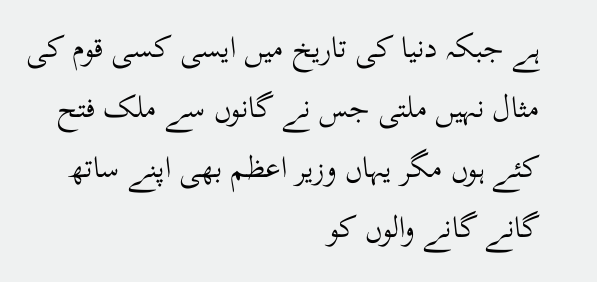ہے جبکہ دنیا کی تاریخ میں ایسی کسی قوم کی مثال نہیں ملتی جس نے گانوں سے ملک فتح کئے ہوں مگر یہاں وزیر اعظم بھی اپنے ساتھ گانے گانے والوں کو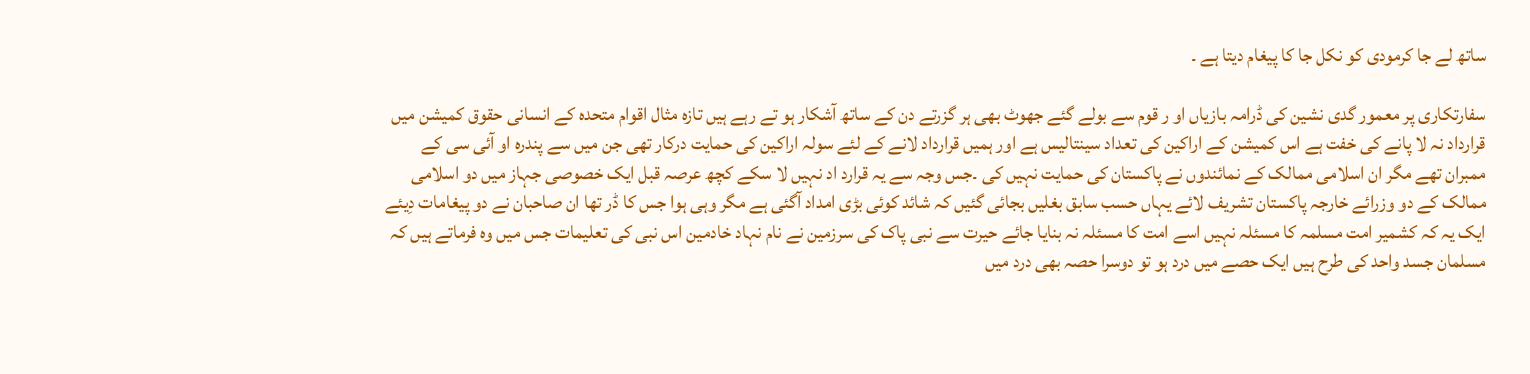ساتھ لے جا کرمودی کو نکل جا کا پیغام دیتا ہے ۔

سفارتکاری پر معمور گدی نشین کی ڈرامہ بازیاں او ر قوم سے بولے گئے جھوٹ بھی ہر گزرتے دن کے ساتھ آشکار ہو تے رہے ہیں تازہ مثال اقوام متحدہ کے انسانی حقوق کمیشن میں قرارداد نہ لا پانے کی خفت ہے اس کمیشن کے اراکین کی تعداد سینتالیس ہے اور ہمیں قرارداد لانے کے لئے سولہ اراکین کی حمایت درکار تھی جن میں سے پندرہ او آئی سی کے ممبران تھے مگر ان اسلامی ممالک کے نمائندوں نے پاکستان کی حمایت نہیں کی ۔جس وجہ سے یہ قرارد اد نہیں لا سکے کچھ عرصہ قبل ایک خصوصی جہاز میں دو اسلامی ممالک کے دو وزرائے خارجہ پاکستان تشریف لائے یہاں حسب سابق بغلیں بجائی گئیں کہ شائد کوئی بڑی امداد آگئی ہے مگر وہی ہوا جس کا ڈر تھا ان صاحبان نے دو پیغامات دِیئے ایک یہ کہ کشمیر امت مسلمہ کا مسئلہ نہیں اسے امت کا مسئلہ نہ بنایا جائے حیرت سے نبی پاک کی سرزمین نے نام نہاد خادمین اس نبی کی تعلیمات جس میں وہ فرماتے ہیں کہ مسلمان جسد واحد کی طرح ہیں ایک حصے میں درد ہو تو دوسرا حصہ بھی درد میں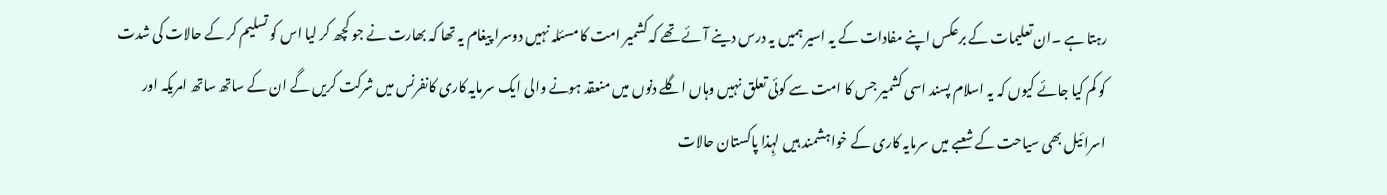رہتا ہے ۔ان تعلیمات کے برعکس اپنے مفادات کے یہ اسیر ہمیں یہ درس دینے آئے تھے کہ کشمیر امت کا مسئلہ نہیں دوسرا پیغام یہ تھا کہ بھارت نے جو کچھ کر لیا اس کو تسلیم کر کے حالات کی شدت کو کم کیا جائے کیوں کہ یہ اسلام پسند اسی کشمیر جس کا امت سے کوئی تعلق نہیں وہاں اگلے دنوں میں منعقد ہونے والی ایک سرمایہ کاری کانفرنس میں شرکت کریں گے ان کے ساتھ ساتھ امریکہ اور اسرائیل بھی سیاحت کے شعبے میں سرمایہ کاری کے خواہشمند ہیں لہِذا پاکستان حالات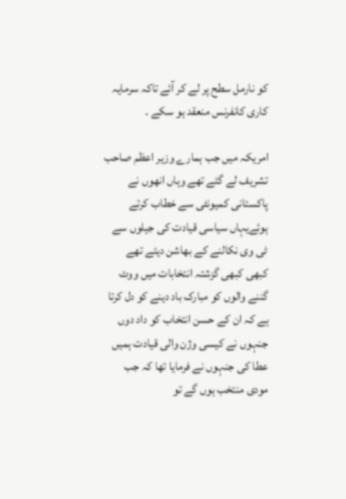کو نارمل سطح پر لے کر آئے تاکہ سرمایہ کاری کانفرنس منعقد ہو سکے ۔

امریکہ میں جب ہمارے وزیر اعظم صاحب تشریف لے گئے تھے وہاں انھوں نے پاکستانی کمیونٹی سے خطاب کرتے ہوئےیہاں سیاسی قیادت کی جیلوں سے ٹی وی نکالنے کے بھاشن دیئے تھے کبھی کبھی گزشتہ انتخابات میں ووٹ گننے والوں کو مبارک باد دینے کو دل کرتا ہے کہ ان کے حسن انتخاب کو داد دوں جنہوں نے کیسی وژن والی قیادت ہمیں عطا کی جنہوں نے فرمایا تھا کہ جب مودی منتخب ہوں گے تو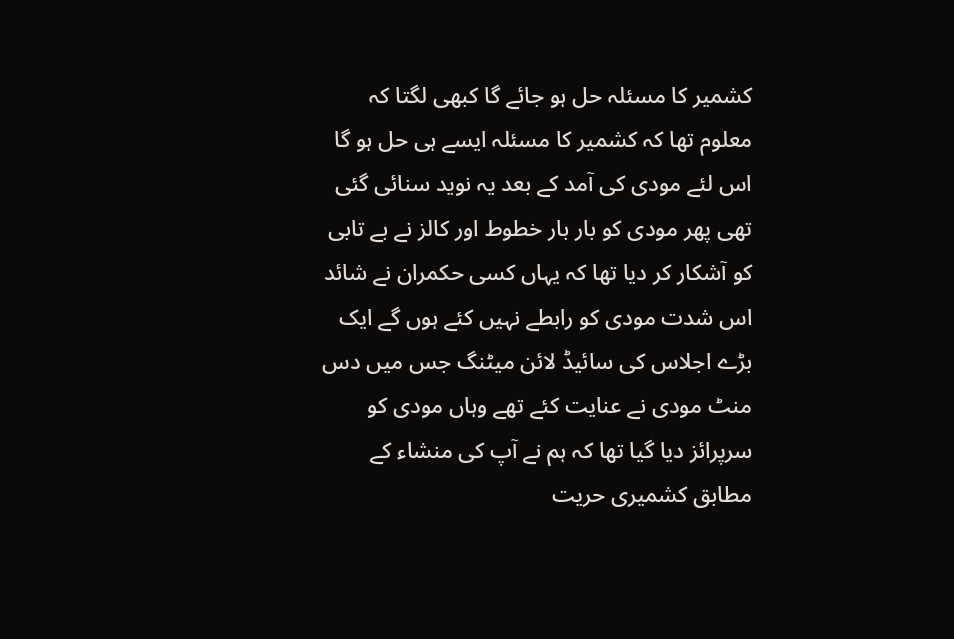کشمیر کا مسئلہ حل ہو جائے گا کبھی لگتا کہ معلوم تھا کہ کشمیر کا مسئلہ ایسے ہی حل ہو گا اس لئے مودی کی آمد کے بعد یہ نوید سنائی گئی تھی پھر مودی کو بار بار خطوط اور کالز نے بے تابی کو آشکار کر دیا تھا کہ یہاں کسی حکمران نے شائد اس شدت مودی کو رابطے نہیں کئے ہوں گے ایک بڑے اجلاس کی سائیڈ لائن میٹنگ جس میں دس منٹ مودی نے عنایت کئے تھے وہاں مودی کو سرپرائز دیا گیا تھا کہ ہم نے آپ کی منشاء کے مطابق کشمیری حریت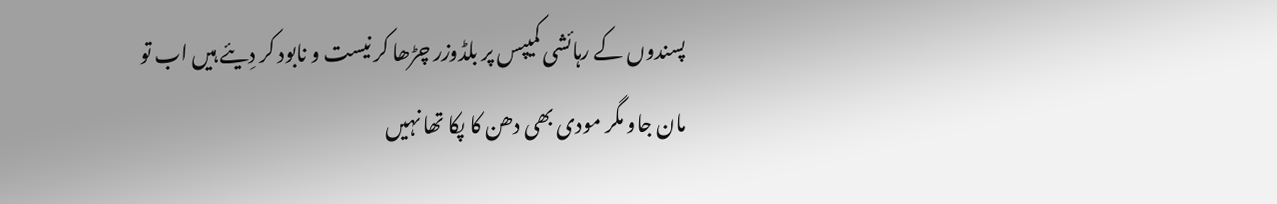پسندوں کے رہائشی کمیپس پر بلڈوزر چڑھا کر نیست و نابود کر دِیئے ہیں اب تو مان جاو مگر مودی بھی دھن کا پکا تھا نہیں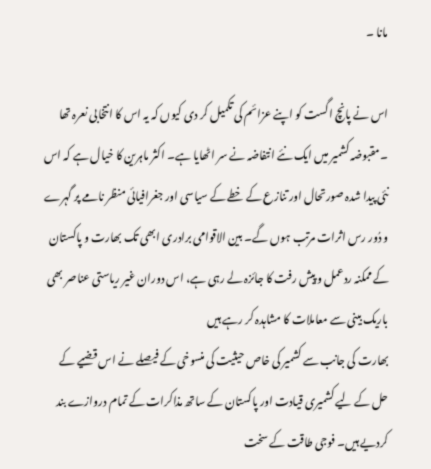مانا ۔

اس نے پانچ اگست کو اپنے عزائم کی تکمیل کر دی کیوں کہ یہ اس کا انتخابی نعرہ تھا ۔مقبوضہ کشمیر میں ایک نئے انتفاضہ نے سر اٹھایا ہے۔ اکثر ماہرین کا خیال ہے کہ اس نئی پیدا شدہ صورتحال اور تنازع کے خطے کے سیاسی اور جغرافیائی منظر نامے پر گہرے و دُور رس اثرات مرتب ہوں گے۔ بین الاقوامی برادری ابھی تک بھارت و پاکستان کے ممکنہ ردعمل و پیش رفت کا جائزہ لے رہی ہے، اس دوران غیر ریاستی عناصر بھی باریک بینی سے معاملات کا مشاہدہ کر رہے ہیں
بھارت کی جانب سے کشمیر کی خاص حیثیت کی منسوخی کے فیصلے نے اس قضیے کے حل کے لیے کشمیری قیادت اور پاکستان کے ساتھ مذاکرات کے تمام دروازے بند کردیے ہیں۔ فوجی طاقت کے سخت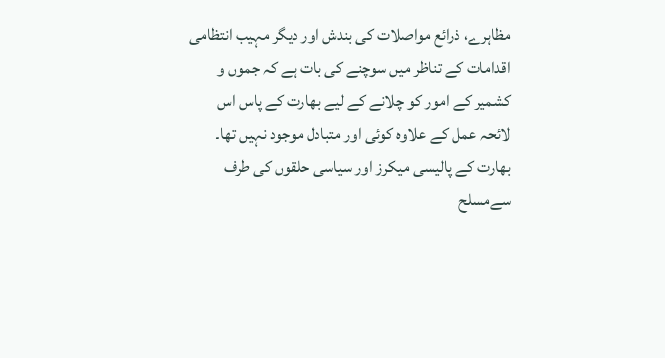مظاہرے، ذرائع مواصلات کی بندش اور دیگر مہیب انتظامی اقدامات کے تناظر میں سوچنے کی بات ہے کہ جموں و کشمیر کے امور کو چلانے کے لیے بھارت کے پاس اس لائحہ عمل کے علاوہ کوئی اور متبادل موجود نہیں تھا۔
بھارت کے پالیسی میکرز اور سیاسی حلقوں کی طرف سےمسلح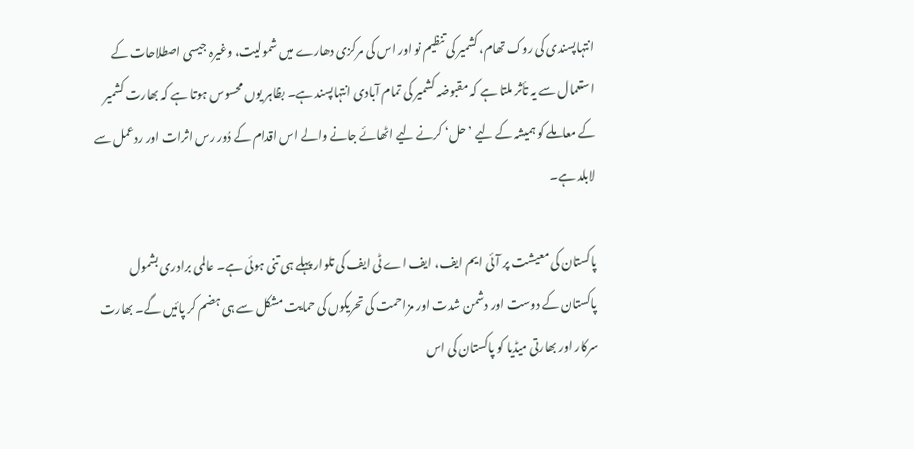انتہاپسندی کی روک تھام، کشمیر کی تنظیم نو اور اس کی مرکزی دھارے میں شمولیت، وغیرہ جیسی اصطلاحات کے استعمال سے یہ تأثر ملتا ہے کہ مقبوضہ کشمیر کی تمام آبادی انتہاپسند ہے۔ بظاہر یوں محسوس ہوتا ہے کہ بھارت کشمیر کے معاملے کو ہمیشہ کے لیے ’حل‘ کرنے لیے اٹھائے جانے والے اس اقدام کے دُور رس اثرات اور ردعمل سے لابلد ہے۔

پاکستان کی معیشت پر آئی ایم ایف، ایف اے ٹی ایف کی تلوار پہلے ہی تنی ہوئی ہے۔ عالمی برادری بشمول پاکستان کے دوست اور دشمن شدت اور مزاحمت کی تحریکوں کی حمایت مشکل سے ہی ہضم کر پائیں گے۔ بھارت سرکار اور بھارتی میڈیا کو پاکستان کی اس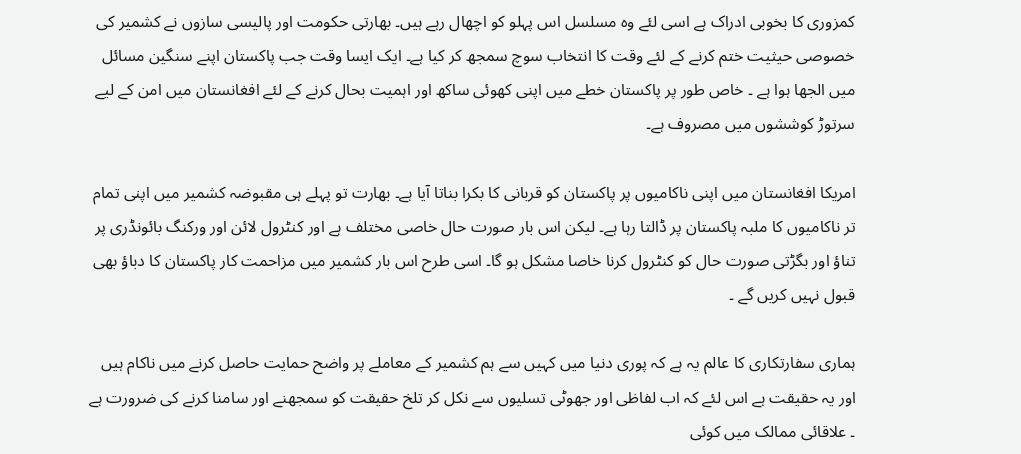کمزوری کا بخوبی ادراک ہے اسی لئے وہ مسلسل اس پہلو کو اچھال رہے ہیں۔ بھارتی حکومت اور پالیسی سازوں نے کشمیر کی خصوصی حیثیت ختم کرنے کے لئے وقت کا انتخاب سوچ سمجھ کر کیا ہے۔ ایک ایسا وقت جب پاکستان اپنے سنگین مسائل میں الجھا ہوا ہے ۔ خاص طور پر پاکستان خطے میں اپنی کھوئی ساکھ اور اہمیت بحال کرنے کے لئے افغانستان میں امن کے لیے سرتوڑ کوششوں میں مصروف ہے۔

امریکا افغانستان میں اپنی ناکامیوں پر پاکستان کو قربانی کا بکرا بناتا آیا ہے۔ بھارت تو پہلے ہی مقبوضہ کشمیر میں اپنی تمام تر ناکامیوں کا ملبہ پاکستان پر ڈالتا رہا ہے۔ لیکن اس بار صورت حال خاصی مختلف ہے اور کنٹرول لائن اور ورکنگ بائونڈری پر تناؤ اور بگڑتی صورت حال کو کنٹرول کرنا خاصا مشکل ہو گا۔ اسی طرح اس بار کشمیر میں مزاحمت کار پاکستان کا دباؤ بھی قبول نہیں کریں گے ۔

ہماری سفارتکاری کا عالم یہ ہے کہ پوری دنیا میں کہیں سے ہم کشمیر کے معاملے پر واضح حمایت حاصل کرنے میں ناکام ہیں اور یہ حقیقت ہے اس لئے کہ اب لفاظی اور جھوٹی تسلیوں سے نکل کر تلخ حقیقت کو سمجھنے اور سامنا کرنے کی ضرورت ہے ۔ علاقائی ممالک میں کوئی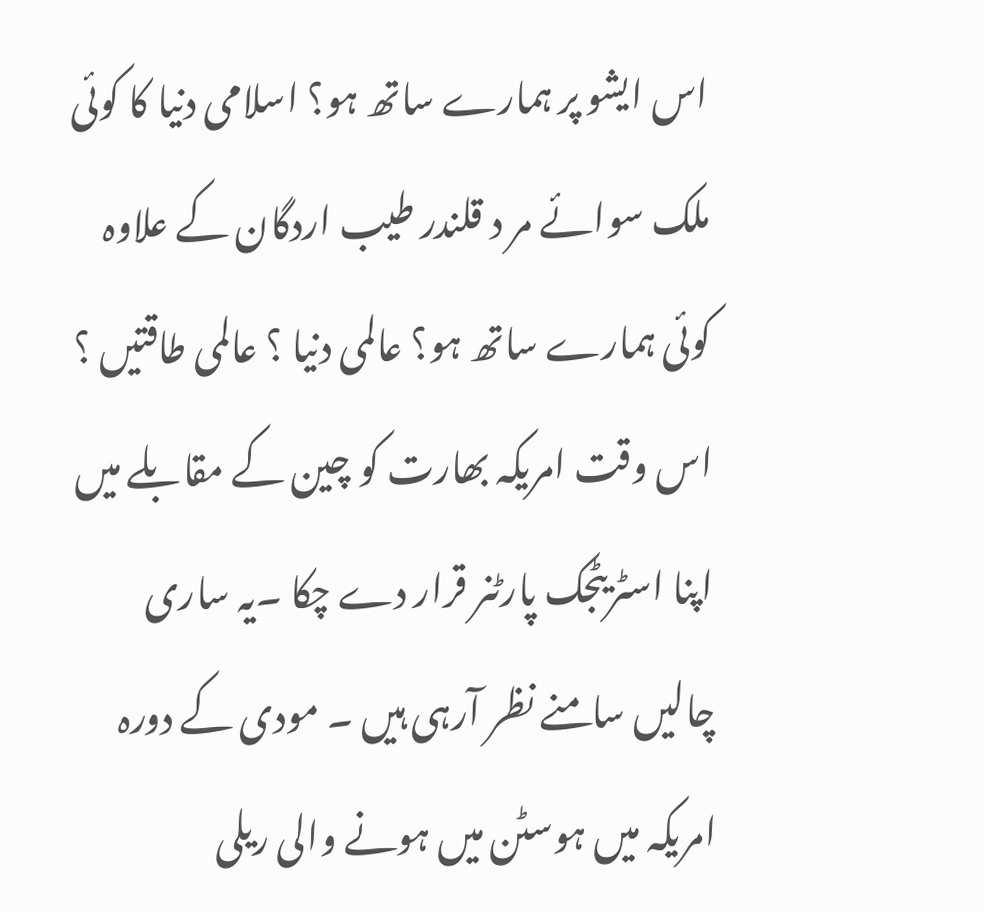اس ایشو پر ہمارے ساتھ ہو؟ اسلامی دنیا کا کوئی ملک سوائے مر د قلندر طیب اردگان کے علاوہ کوئی ہمارے ساتھ ہو؟ عالمی دنیا ؟ عالمی طاقتیں ؟ اس وقت امریکہ بھارت کو چین کے مقابلے میں اپنا اسٹریٹجک پارٹنر قرار دے چکا ۔یہ ساری چالیں سامنے نظر آرہی ہیں ۔ مودی کے دورہ امریکہ میں ہوسٹن میں ہونے والی ریلی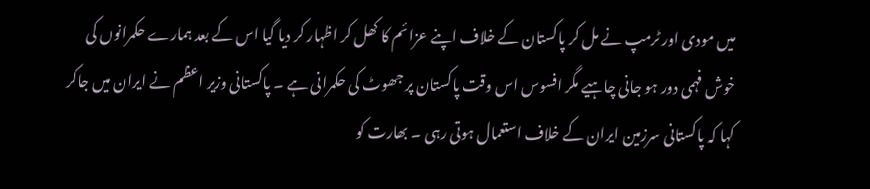میں مودی اور ٹرمپ نے مل کر پاکستان کے خلاف اپنے عزائم کا کھل کر اظہار کر دیا گیا اس کے بعد ہمارے حکمرانوں کی خوش فہمی دور ہو جانی چاہیے مگر افسوس اس وقت پاکستان پر جھوٹ کی حکمرانی ہے ۔ پاکستانی وزیر اعظم نے ایران میں جاکر کہا کہ پاکستانی سرزمین ایران کے خلاف استعمال ہوتی رہی ۔ بھارت کو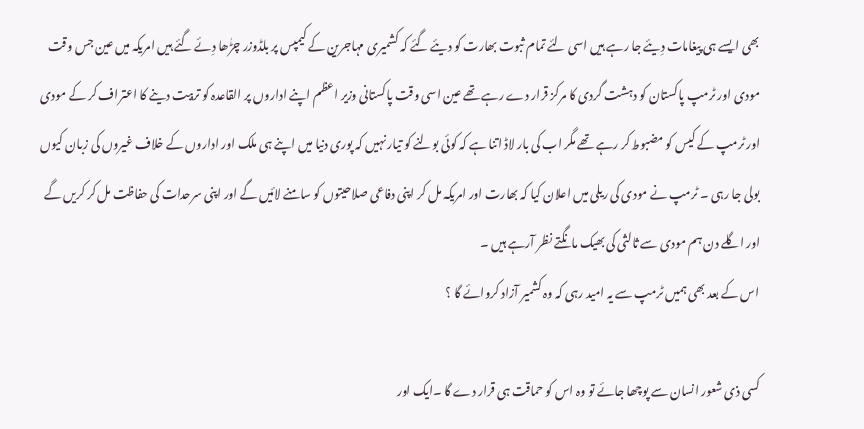بھی ایسے ہی پیغامات دِیئے جا رہے ہیں اسی لئے تمام ثبوت بھارت کو دیئے گئے کہ کشمیری مہاجرین کے کیمپس پر بلڈوزر چڑٰھا دِئے گئے ہیں امریکہ میں عین جس وقت مودی اور ٹرمپ پاکستان کو دہشت گردی کا مرکز قرار دے رہے تھے عین اسی وقت پاکستانی وزیر اعظم اپنے اداروں پر القاعدہ کو تربیت دینے کا اعتراف کر کے مودی اور ٹرمپ کے کیس کو مضبوط کر رہے تھے مگر اب کی بار لاڈ اتنا ہے کہ کوئی بولنے کو تیار نہیں کہ پوری دنیا میں اپنے ہی ملک اور اداروں کے خلاف غیروں کی زبان کیوں بولی جا رہی ۔ ٹرمپ نے مودی کی ریلی میں اعلان کیا کہ بھارت اور امریکہ مل کر اپنی دفاعی صلاحیتوں کو سامنے لائیں گے اور اپنی سرحدات کی حفاظت مل کر کریں گے اور اگلے دن ہم مودی سے ثالثی کی بھیک مانگتے نظر آرہے ہیں ۔
اس کے بعد بھی ہمیں ٹرمپ سے یہ امید رہی کہ وہ کشمیر آزاد کروائے گا ؟

کسی ذی شعور انسان سے پوچھا جائے تو وہ اس کو حماقت ہی قرار دے گا ۔ایک اور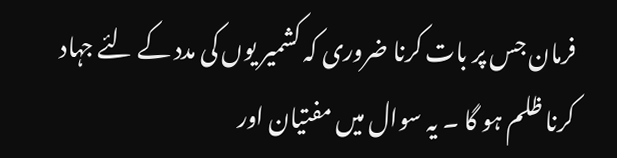فرمان جس پر بات کرنا ضروری کہ کشمیر یوں کی مدد کے لئے جہاد کرنا ظلم ہو گا ۔ یہ سوال میں مفتیان اور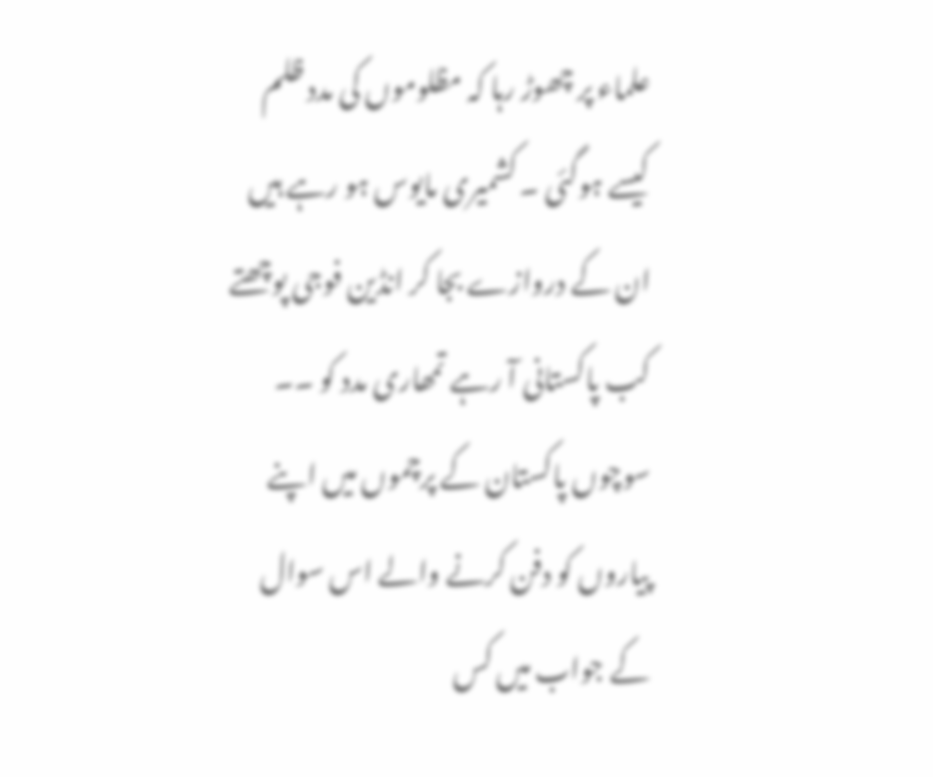علماء پر چھوڑ رہا کہ مظلوموں کی مدد ظلم کیسے ہوگئی ۔ کشمیری مایوس ہو رہے ہیں ان کے دروازے بجا کر انڈین فوجی پوچھتے کب پاکستانی آ رہے تمھاری مدد کو ۔۔ سوچوں پاکستان کے پرچموں میں اپنے پیاروں کو دفن کرنے والے اس سوال کے جواب میں کس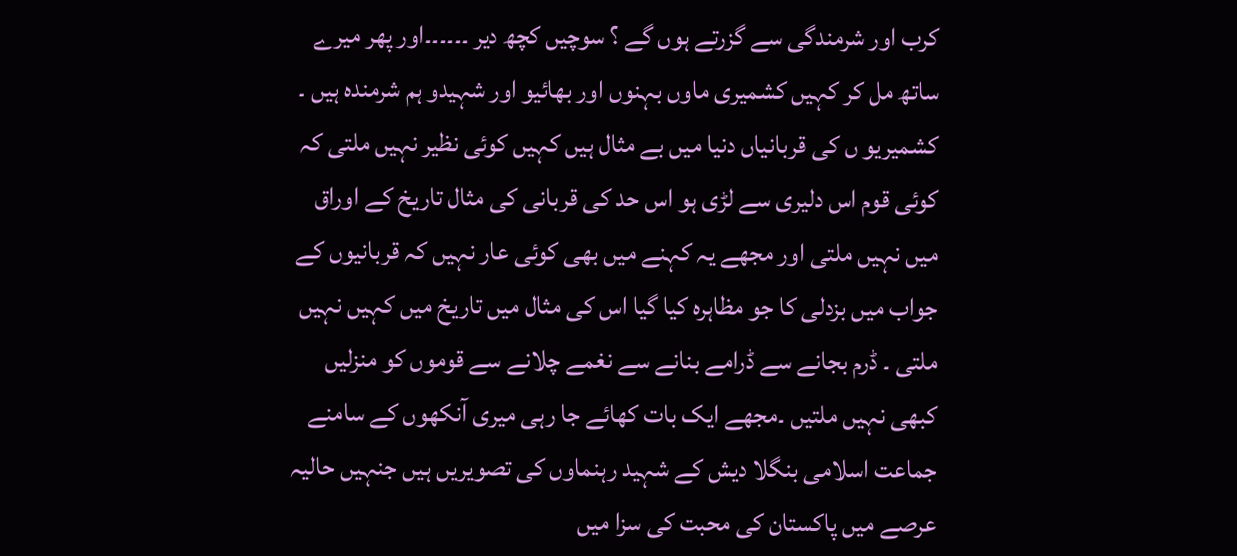کرب اور شرمندگی سے گزرتے ہوں گے ؟ سوچیں کچھ دیر ۔۔۔۔۔۔اور پھر میرے ساتھ مل کر کہیں کشمیری ماوں بہنوں اور بھائیو اور شہیدو ہم شرمندہ ہیں ۔
کشمیریو ں کی قربانیاں دنیا میں بے مثال ہیں کہیں کوئی نظیر نہیں ملتی کہ کوئی قوم اس دلیری سے لڑی ہو اس حد کی قربانی کی مثال تاریخ کے اوراق میں نہیں ملتی اور مجھے یہ کہنے میں بھی کوئی عار نہیں کہ قربانیوں کے جواب میں بزدلی کا جو مظاہرہ کیا گیا اس کی مثال میں تاریخ میں کہیں نہیں ملتی ۔ ڈرم بجانے سے ڈرامے بنانے سے نغمے چلانے سے قوموں کو منزلیں کبھی نہیں ملتیں ۔مجھے ایک بات کھائے جا رہی میری آنکھوں کے سامنے جماعت اسلامی بنگلا دیش کے شہید رہنماوں کی تصویریں ہیں جنہیں حالیہ عرصے میں پاکستان کی محبت کی سزا میں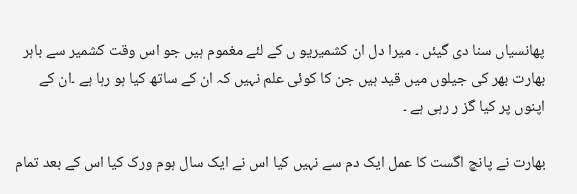پھانسیاں سنا دی گیئں ۔ میرا دل ان کشمیریو ں کے لئے مغموم ہیں جو اس وقت کشمیر سے باہر بھارت بھر کی جیلوں میں قید ہیں جن کا کوئی علم نہیں کہ ان کے ساتھ کیا ہو رہا ہے ۔ان کے اپنوں پر کیا گز ر رہی ہے ۔

بھارت نے پانچ اگست کا عمل ایک دم سے نہیں کیا اس نے ایک سال ہوم ورک کیا اس کے بعد تمام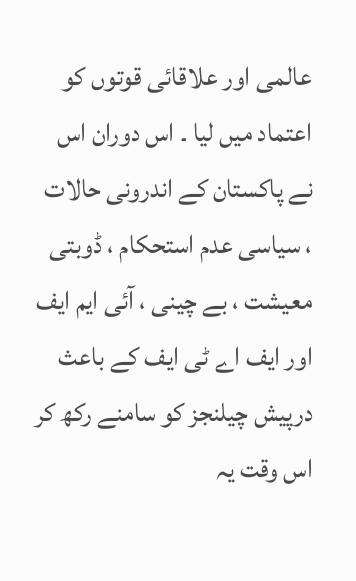عالمی اور علاقائی قوتوں کو اعتماد میں لیا ۔ اس دوران اس نے پاکستان کے اندرونی حالات ، سیاسی عدم استحکام ، ڈوبتی معیشت ، بے چینی ، آئی ایم ایف اور ایف اے ٹی ایف کے باعث درپیش چیلنجز کو سامنے رکھ کر اس وقت یہ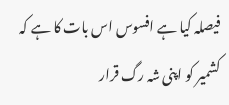فیصلہ کیا ہے افسوس اس بات کا ہے کہ کشمیر کو اپنی شہ رگ قرار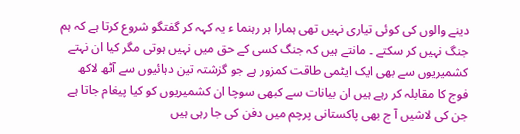دینے والوں کی کوئی تیاری نہیں تھی ہمارا ہر رہنما ء یہ کہہ کر گفتگو شروع کرتا ہے کہ ہم جنگ نہیں کر سکتے ۔ مانتے ہیں کہ جنگ کسی کے حق میں نہیں ہوتی مگر کیا ان نہتے کشمیریوں سے بھی ایک ایٹمی طاقت کمزور ہے جو گزشتہ تین دہائیوں سے آٹھ لاکھ فوج کا مقابلہ کر رہے ہیں ان بیانات سے کبھی سوچا ان کشمیریوں کو کیا پیغام جاتا ہے جن کی لاشیں آ ج بھی پاکستانی پرچم میں دفن کی جا رہی ہیں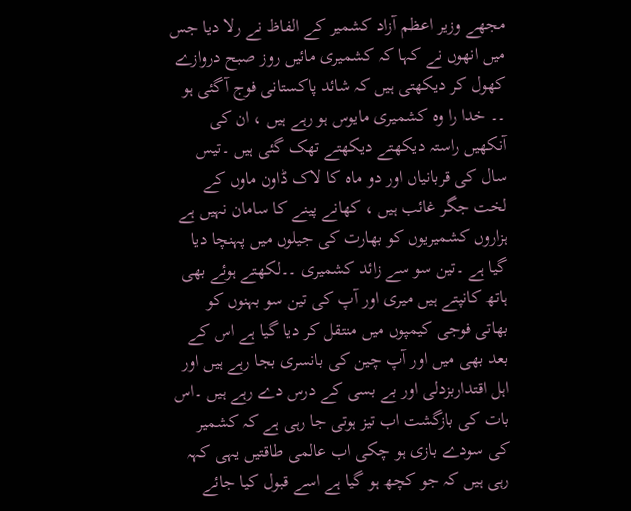مجھے وزیر اعظم آزاد کشمیر کے الفاظ نے رلا دیا جس میں انھوں نے کہا کہ کشمیری مائیں روز صبح دروازے کھول کر دیکھتی ہیں کہ شائد پاکستانی فوج آگئی ہو ۔۔ خدا را وہ کشمیری مایوس ہو رہے ہیں ، ان کی آنکھیں راستہ دیکھتے دیکھتے تھک گئی ہیں ۔تیس سال کی قربانیاں اور دو ماہ کا لاک ڈاون ماوں کے لخت جگر غائب ہیں ، کھانے پینے کا سامان نہیں ہے ہزاروں کشمیریوں کو بھارت کی جیلوں میں پہنچا دیا گیا ہے ۔تین سو سے زائد کشمیری ۔۔لکھتے ہوئے بھی ہاتھ کانپتے ہیں میری اور آپ کی تین سو بہنوں کو بھاتی فوجی کیمپوں میں منتقل کر دیا گیا ہے اس کے بعد بھی میں اور آپ چین کی بانسری بجا رہے ہیں اور اہل اقتداربزدلی اور بے بسی کے درس دے رہے ہیں ۔اس بات کی بازگشت اب تیز ہوتی جا رہی ہے کہ کشمیر کی سودے بازی ہو چکی اب عالمی طاقتیں یہی کہہ رہی ہیں کہ جو کچھ ہو گیا ہے اسے قبول کیا جائے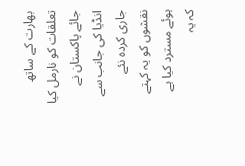بھارت کے ساتھ تعلقات کو نارمل کیا جائے پاکستان نے انڈیا کی جانب سے جاری کردہ نئے نقشوں کو یہ کہتے ہوئے مسترد کیا ہے کہ یہ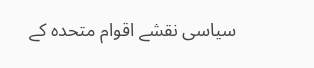سیاسی نقشے اقوام متحدہ کے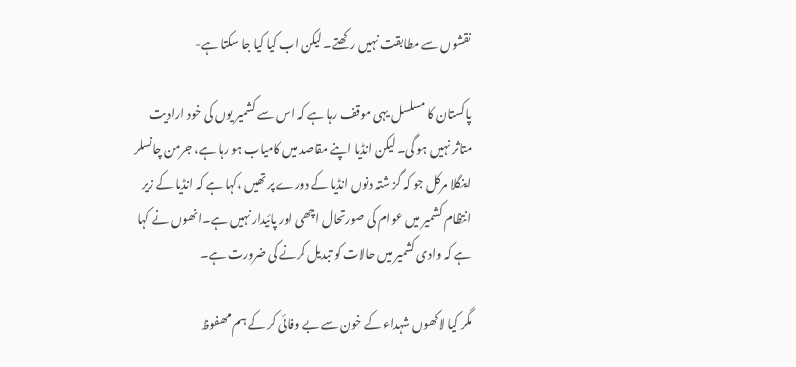نقشوں سے مطابقت نہیں رکھتے۔ لیکن اب کیا کیا جا سکتا ہے-

پاکستان کا مسلسل یہی موقف رہا ہے کہ اس سے کشمیر یوں کی خود ارادیت متاثر نہیں ہو گی۔ لیکن انڈیا اپنے مقاصد میں کامیاب ہو رہا ہے، جرمن چانسلر اینگلا مرکل جو کہ گز شتہ دنوں انڈیا کے دورے پر تھیں ،کہا ہے کہ انڈیا کے زیر انتظام کشمیر میں عوام کی صورتحال اچھی اور پائیدار نہیں ہے۔انھوں نے کہا ہے کہ وادی کشمیر میں حالات کو تبدیل کرنے کی ضرورت ہے۔

مگر کیا لاکھوں شہداء کے خون سے بے وفائی کر کے ہم مھفوظ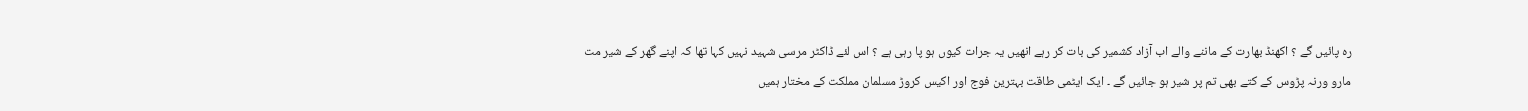رہ پائیں گے ؟ اکھنڈ بھارت کے ماننے والے اب آزاد کشمیر کی بات کر رہے انھیں یہ جرات کیوں ہو پا رہی ہے ؟ اس لئے ڈاکٹر مرسی شہید نہیں کہا تھا کہ اپنے گھر کے شیر مت مارو ورنہ پڑوس کے کتے بھی تم پر شیر ہو جائیں گے ۔ ایک ایٹمی طاقت بہترین فوج اور اکیس کروڑ مسلمان مملکت کے مختار ہمیں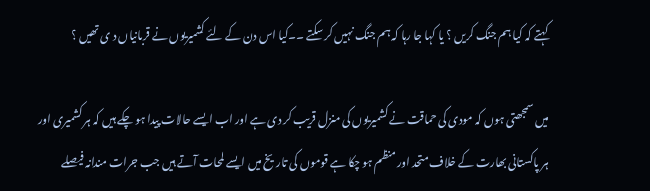کہتے کہ کیا ہم جنگ کریں ؟ یا کہا جا رہا کہ ہم جنگ نہیں کر سکتے ۔۔کیا اس دن کے لئے کشمیریوں نے قربانیاں د ی تھیں ؟

میں سمجھتی ہوں کہ مودی کی حماقت نے کشمیریوں کی منزل قریب کر دی ہے اور اب ایسے حالات پیدا ہو چکے ہیں کہ ہر کشمیری اور ہر پاکستانی بھارت کے خلاف متحد اور منظم ہو چکا ہے قوموں کی تاریخ میں ایسے لمحات آتے ہیں جب جرات مندانہ فیصلے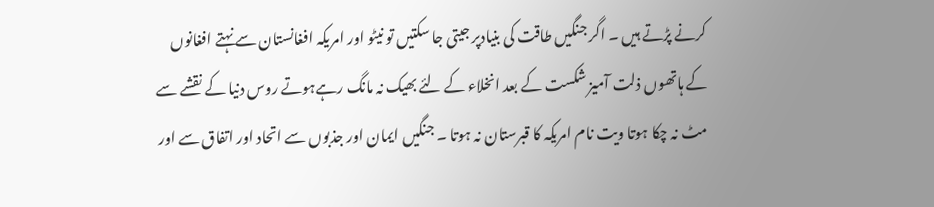کرنے پڑتے ہیں ۔ اگر جنگیں طاقت کی بنیادپر جیتی جا سکتیں تو نیٹو اور امریکہ افغانستان سے نہتے افغانوں کے ہاتھوں ذلت آمیز شکست کے بعد انخلاء کے لئے بھیک نہ مانگ رہےہوتے روس دنیا کے نقشے سے مٹ نہ چکا ہوتا ویت نام امریکہ کا قبرستان نہ ہوتا ۔ جنگیں ایمان اور جذبوں سے اتحاد اور اتفاق سے اور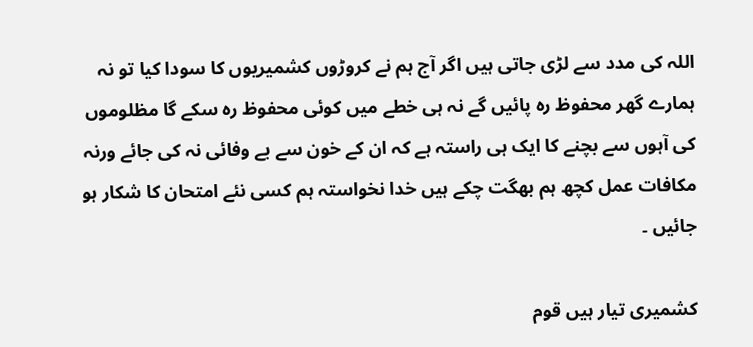اللہ کی مدد سے لڑی جاتی ہیں اگر آج ہم نے کروڑوں کشمیریوں کا سودا کیا تو نہ ہمارے گھر محفوظ رہ پائیں گے نہ ہی خطے میں کوئی محفوظ رہ سکے گا مظلوموں کی آہوں سے بچنے کا ایک ہی راستہ ہے کہ ان کے خون سے بے وفائی نہ کی جائے ورنہ مکافات عمل کچھ ہم بھگت چکے ہیں خدا نخواستہ ہم کسی نئے امتحان کا شکار ہو جائیں ۔

کشمیری تیار ہیں قوم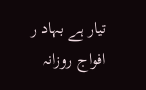تیار ہے بہاد ر افواج روزانہ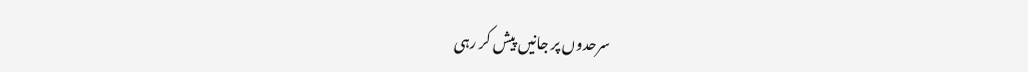سرحدوں پر جانیں پیش کر رہی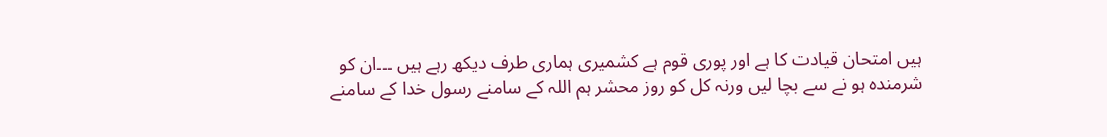ہیں امتحان قیادت کا ہے اور پوری قوم ہے کشمیری ہماری طرف دیکھ رہے ہیں ۔۔۔ان کو شرمندہ ہو نے سے بچا لیں ورنہ کل کو روز محشر ہم اللہ کے سامنے رسول خدا کے سامنے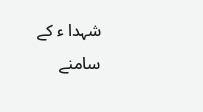شہدا ء کے سامنے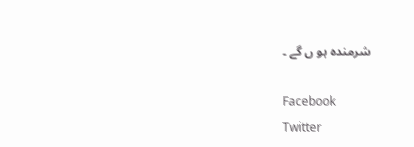شرمندہ ہو ں گے ۔

Facebook
Twitter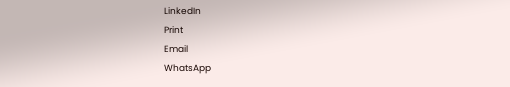LinkedIn
Print
Email
WhatsApp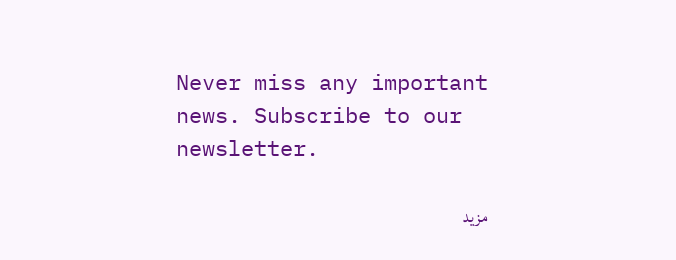Never miss any important news. Subscribe to our newsletter.

مزید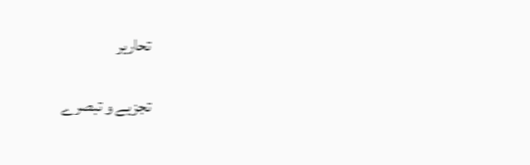تحاریر

تجزیے و تبصرے